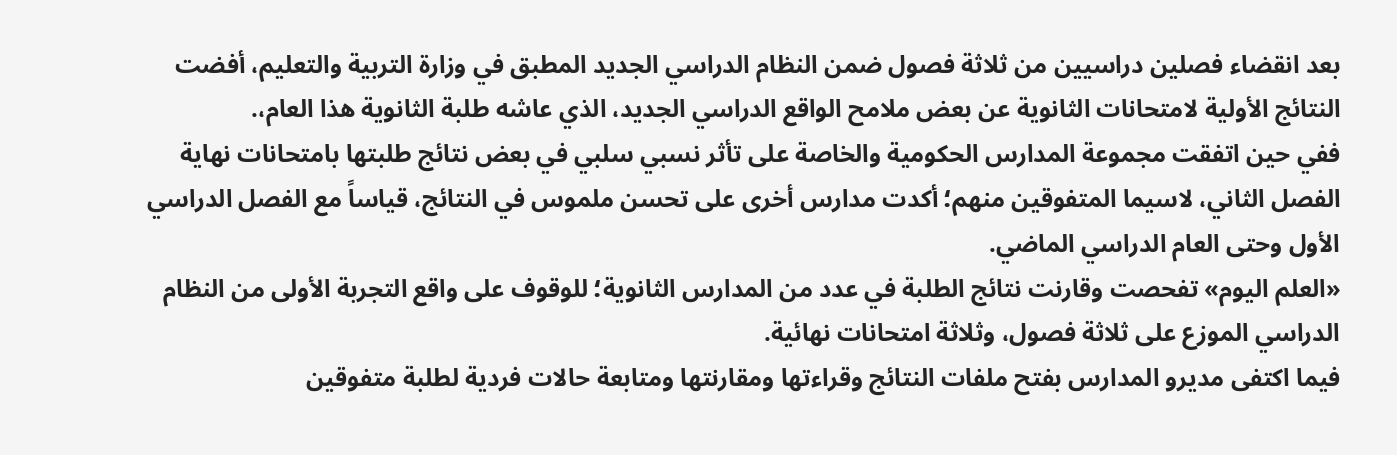بعد انقضاء فصلين دراسيين من ثلاثة فصول ضمن النظام الدراسي الجديد المطبق في وزارة التربية والتعليم، أفضت النتائج الأولية لامتحانات الثانوية عن بعض ملامح الواقع الدراسي الجديد، الذي عاشه طلبة الثانوية هذا العام،.
ففي حين اتفقت مجموعة المدارس الحكومية والخاصة على تأثر نسبي سلبي في بعض نتائج طلبتها بامتحانات نهاية الفصل الثاني، لاسيما المتفوقين منهم؛ أكدت مدارس أخرى على تحسن ملموس في النتائج، قياساً مع الفصل الدراسي الأول وحتى العام الدراسي الماضي.
«العلم اليوم» تفحصت وقارنت نتائج الطلبة في عدد من المدارس الثانوية؛ للوقوف على واقع التجربة الأولى من النظام الدراسي الموزع على ثلاثة فصول، وثلاثة امتحانات نهائية.
فيما اكتفى مديرو المدارس بفتح ملفات النتائج وقراءتها ومقارنتها ومتابعة حالات فردية لطلبة متفوقين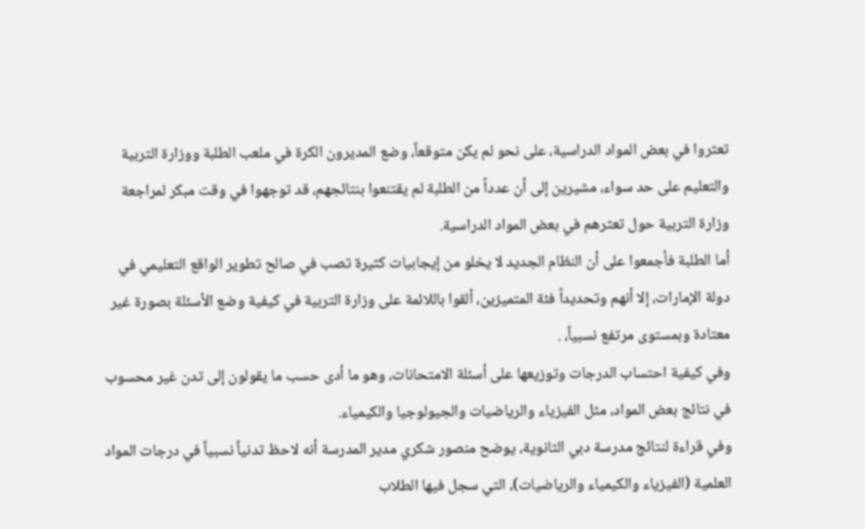تعثروا في بعض المواد الدراسية، على نحو لم يكن متوقعاً، وضع المديرون الكرة في ملعب الطلبة ووزارة التربية والتعليم على حد سواء، مشيرين إلى أن عدداً من الطلبة لم يقتنعوا بنتائجهم، قد توجهوا في وقت مبكر لمراجعة وزارة التربية حول تعثرهم في بعض المواد الدراسية.
أما الطلبة فأجمعوا على أن النظام الجديد لا يخلو من إيجابيات كثيرة تصب في صالح تطوير الواقع التعليمي في دولة الإمارات، إلا أنهم وتحديداً فئة المتميزين، ألقوا باللائمة على وزارة التربية في كيفية وضع الأسئلة بصورة غير معتادة وبمستوى مرتفع نسبياً، .
وفي كيفية احتساب الدرجات وتوزيعها على أسئلة الامتحانات، وهو ما أدى حسب ما يقولون إلى تدن غير محسوب في نتائج بعض المواد، مثل الفيزياء والرياضيات والجيولوجيا والكيمياء.
وفي قراءة لنتائج مدرسة دبي الثانوية، يوضح منصور شكري مدير المدرسة أنه لاحظ تدنياً نسبياً في درجات المواد العلمية (الفيزياء والكيمياء والرياضيات)، التي سجل فيها الطلاب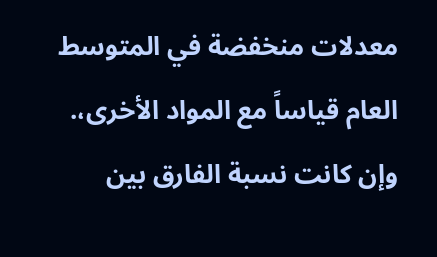معدلات منخفضة في المتوسط العام قياساً مع المواد الأخرى،.
وإن كانت نسبة الفارق بين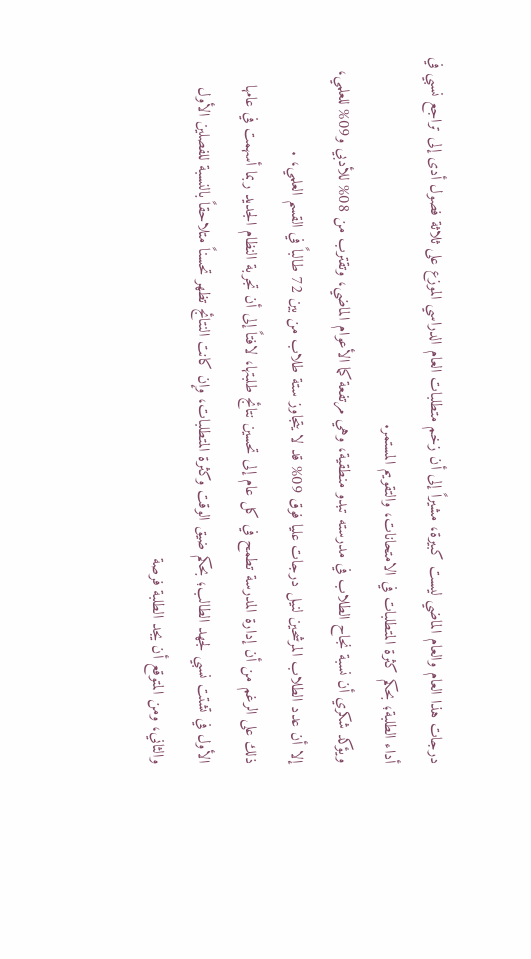درجات هذا العام والعام الماضي ليست كبيرة، مشيراً إلى أن زخم متطلبات العام الدراسي الموزع على ثلاثة فصول أدى إلى تراجع نسبي في أداء الطلبة؛ بحكم كثرة المتطلبات في الامتحانات، والتقويم المستمر.
ويؤكد شكري أن نسبة نجاح الطلاب في مدرسته تبدو منطقية، وهي مرتفعة كما الأعوام الماضي، وتقترب من 08% للأدبي و09% للعلمي، إلا أن عدد الطلاب المرشحين لنيل درجات عليا فوق 09% قد لا يتجاوز ستة طلاب من بين 72 طالباً في القسم العلمي، .
ذلك على الرغم من أن إدارة المدرسة تطمح في كل عام إلى تحسين نتائج طلبتها، لافتاً إلى أن تجربة النظام الجديد ربما أسهمت في عامها الأول في تشتت نسبي لجهد الطالب؛ بحكم ضيق الوقت وكثرة المتطلبات، وإن كانت النتائج تظهر تحسناً متلاحقاً بالنسبة للفصلين الأول والثاني، ومن المتوقع أن يجد الطلبة فرصة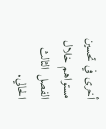أخرى في تحسين مستواهم خلال الفصل الثالث الحالي.